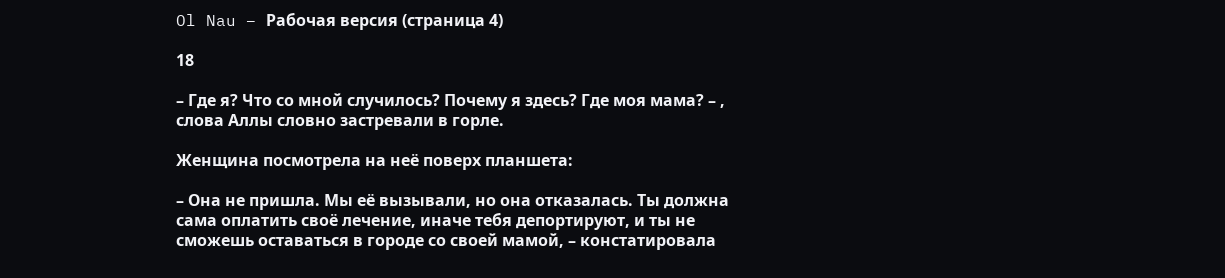Ol Nau – Рабочая версия (страница 4)

18

– Где я? Что со мной случилось? Почему я здесь? Где моя мама? – , слова Аллы словно застревали в горле.

Женщина посмотрела на неё поверх планшета:

– Она не пришла. Мы её вызывали, но она отказалась. Ты должна сама оплатить своё лечение, иначе тебя депортируют, и ты не сможешь оставаться в городе со своей мамой, – констатировала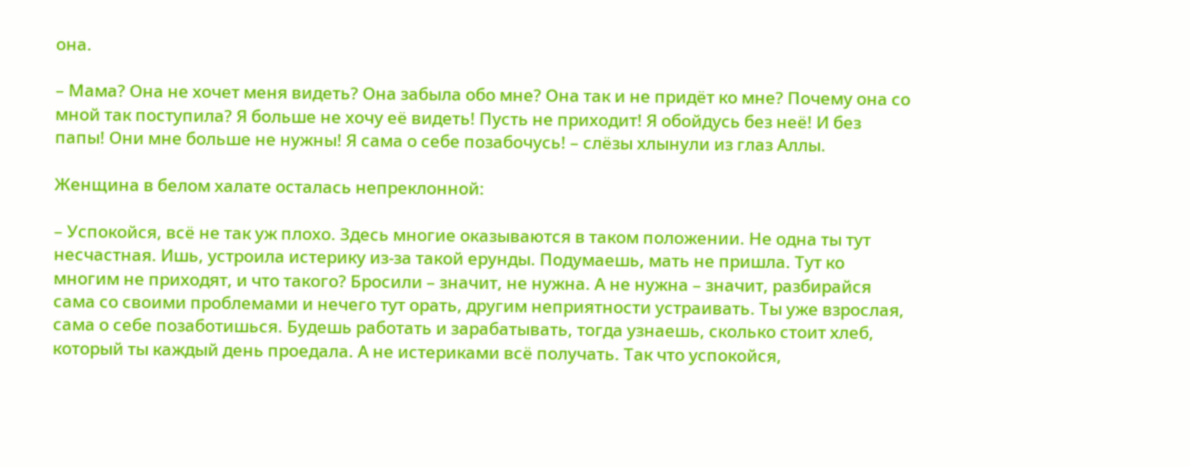она.

– Мама? Она не хочет меня видеть? Она забыла обо мне? Она так и не придёт ко мне? Почему она со мной так поступила? Я больше не хочу её видеть! Пусть не приходит! Я обойдусь без неё! И без папы! Они мне больше не нужны! Я сама о себе позабочусь! – слёзы хлынули из глаз Аллы.

Женщина в белом халате осталась непреклонной:

– Успокойся, всё не так уж плохо. Здесь многие оказываются в таком положении. Не одна ты тут несчастная. Ишь, устроила истерику из-за такой ерунды. Подумаешь, мать не пришла. Тут ко многим не приходят, и что такого? Бросили – значит, не нужна. А не нужна – значит, разбирайся сама со своими проблемами и нечего тут орать, другим неприятности устраивать. Ты уже взрослая, сама о себе позаботишься. Будешь работать и зарабатывать, тогда узнаешь, сколько стоит хлеб, который ты каждый день проедала. А не истериками всё получать. Так что успокойся,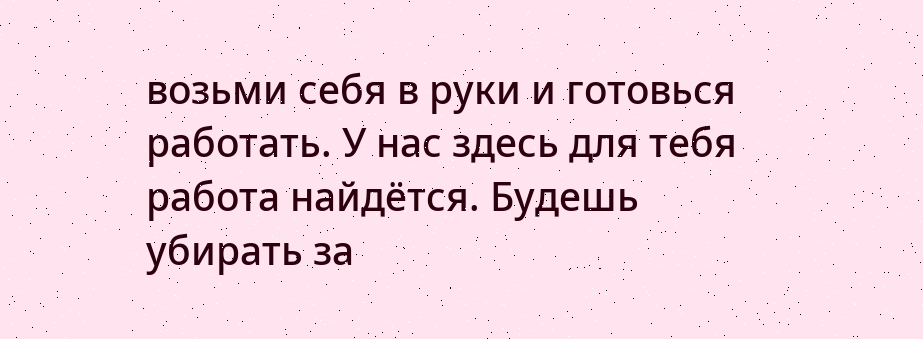возьми себя в руки и готовься работать. У нас здесь для тебя работа найдётся. Будешь убирать за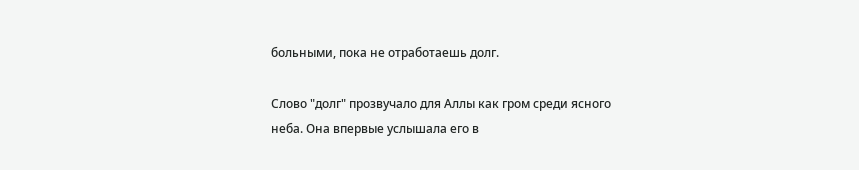больными, пока не отработаешь долг.

Слово "долг" прозвучало для Аллы как гром среди ясного неба. Она впервые услышала его в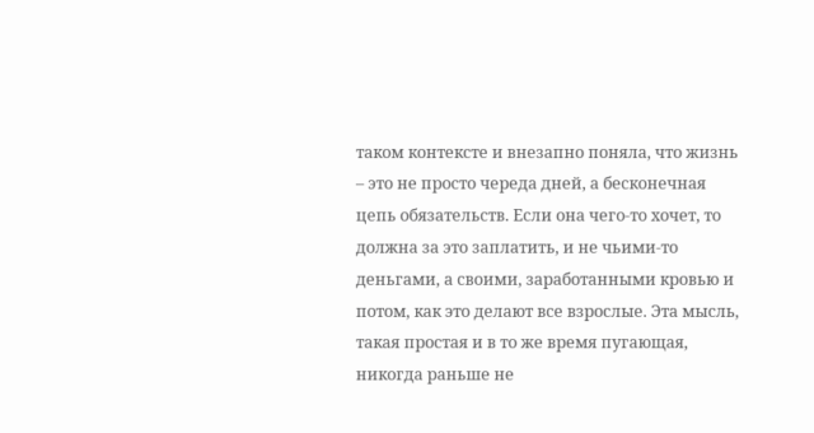таком контексте и внезапно поняла, что жизнь – это не просто череда дней, а бесконечная цепь обязательств. Если она чего-то хочет, то должна за это заплатить, и не чьими-то деньгами, а своими, заработанными кровью и потом, как это делают все взрослые. Эта мысль, такая простая и в то же время пугающая, никогда раньше не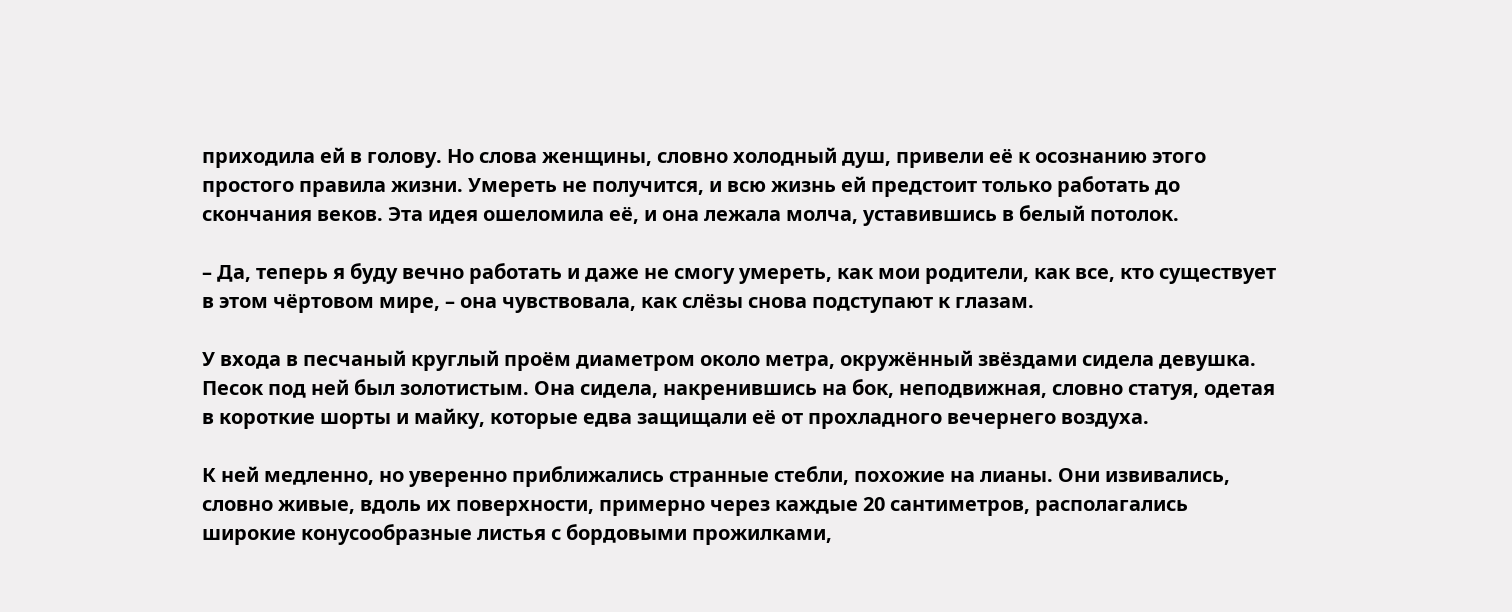приходила ей в голову. Но слова женщины, словно холодный душ, привели её к осознанию этого простого правила жизни. Умереть не получится, и всю жизнь ей предстоит только работать до скончания веков. Эта идея ошеломила её, и она лежала молча, уставившись в белый потолок.

– Да, теперь я буду вечно работать и даже не смогу умереть, как мои родители, как все, кто существует в этом чёртовом мире, – она чувствовала, как слёзы снова подступают к глазам.

У входа в песчаный круглый проём диаметром около метра, окружённый звёздами сидела девушка. Песок под ней был золотистым. Она сидела, накренившись на бок, неподвижная, словно статуя, одетая в короткие шорты и майку, которые едва защищали её от прохладного вечернего воздуха.

К ней медленно, но уверенно приближались странные стебли, похожие на лианы. Они извивались, словно живые, вдоль их поверхности, примерно через каждые 20 сантиметров, располагались широкие конусообразные листья с бордовыми прожилками,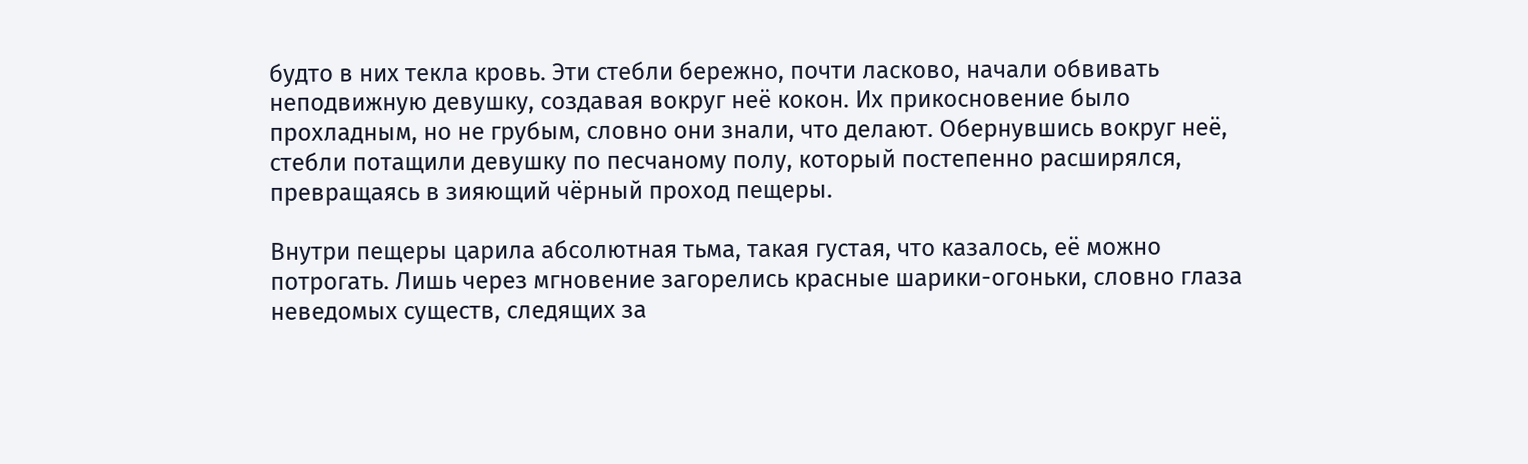будто в них текла кровь. Эти стебли бережно, почти ласково, начали обвивать неподвижную девушку, создавая вокруг неё кокон. Их прикосновение было прохладным, но не грубым, словно они знали, что делают. Обернувшись вокруг неё, стебли потащили девушку по песчаному полу, который постепенно расширялся, превращаясь в зияющий чёрный проход пещеры.

Внутри пещеры царила абсолютная тьма, такая густая, что казалось, её можно потрогать. Лишь через мгновение загорелись красные шарики-огоньки, словно глаза неведомых существ, следящих за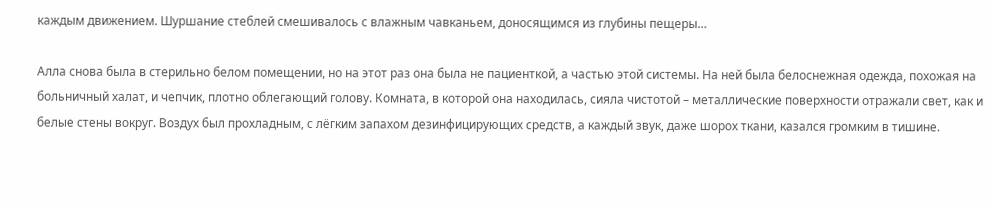каждым движением. Шуршание стеблей смешивалось с влажным чавканьем, доносящимся из глубины пещеры…

Алла снова была в стерильно белом помещении, но на этот раз она была не пациенткой, а частью этой системы. На ней была белоснежная одежда, похожая на больничный халат, и чепчик, плотно облегающий голову. Комната, в которой она находилась, сияла чистотой – металлические поверхности отражали свет, как и белые стены вокруг. Воздух был прохладным, с лёгким запахом дезинфицирующих средств, а каждый звук, даже шорох ткани, казался громким в тишине.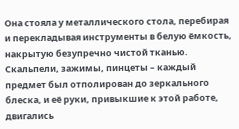Она стояла у металлического стола, перебирая и перекладывая инструменты в белую ёмкость, накрытую безупречно чистой тканью. Скальпели, зажимы, пинцеты – каждый предмет был отполирован до зеркального блеска, и её руки, привыкшие к этой работе, двигались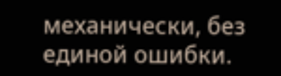механически, без единой ошибки.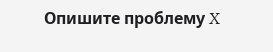Опишите проблему X